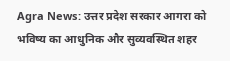Agra News: उत्तर प्रदेश सरकार आगरा को भविष्य का आधुनिक और सुव्यवस्थित शहर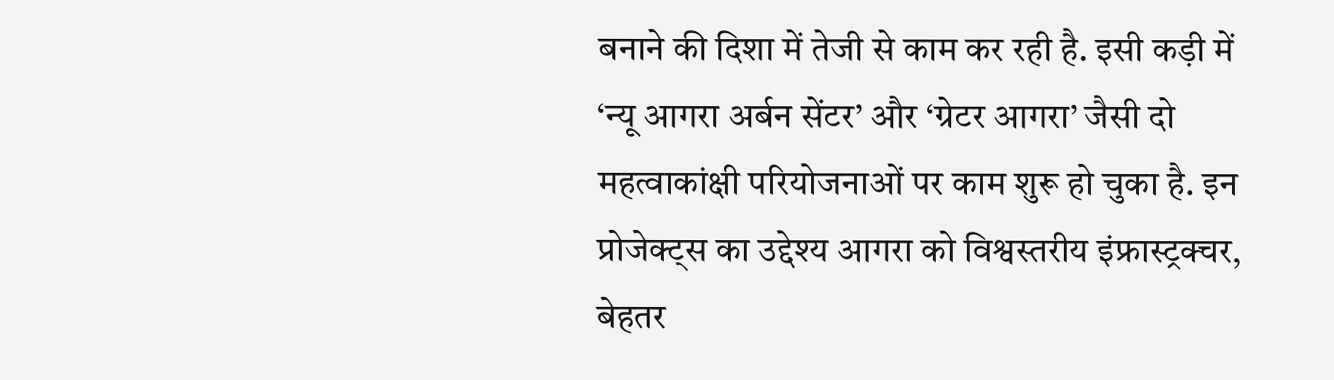बनाने की दिशा में तेजी से काम कर रही है. इसी कड़ी में ‘न्यू आगरा अर्बन सेंटर’ और ‘ग्रेटर आगरा’ जैसी दो महत्वाकांक्षी परियोजनाओं पर काम शुरू हो चुका है. इन प्रोजेक्ट्स का उद्देश्य आगरा को विश्वस्तरीय इंफ्रास्ट्रक्चर, बेहतर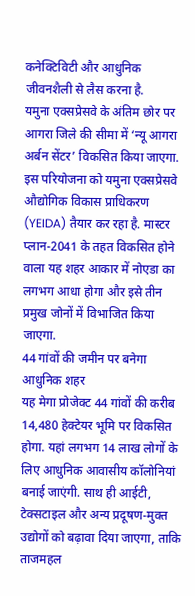कनेक्टिविटी और आधुनिक जीवनशैली से लैस करना है.
यमुना एक्सप्रेसवे के अंतिम छोर पर आगरा जिले की सीमा में ‘न्यू आगरा अर्बन सेंटर’ विकसित किया जाएगा. इस परियोजना को यमुना एक्सप्रेसवे औद्योगिक विकास प्राधिकरण (YEIDA) तैयार कर रहा है. मास्टर प्लान-2041 के तहत विकसित होने वाला यह शहर आकार में नोएडा का लगभग आधा होगा और इसे तीन प्रमुख जोनों में विभाजित किया जाएगा.
44 गांवों की जमीन पर बनेगा आधुनिक शहर
यह मेगा प्रोजेक्ट 44 गांवों की करीब 14,480 हेक्टेयर भूमि पर विकसित होगा. यहां लगभग 14 लाख लोगों के लिए आधुनिक आवासीय कॉलोनियां बनाई जाएंगी. साथ ही आईटी, टेक्सटाइल और अन्य प्रदूषण-मुक्त उद्योगों को बढ़ावा दिया जाएगा, ताकि ताजमहल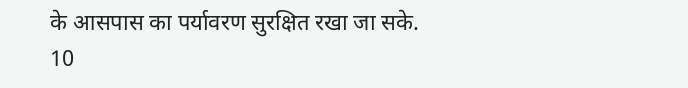के आसपास का पर्यावरण सुरक्षित रखा जा सके.
10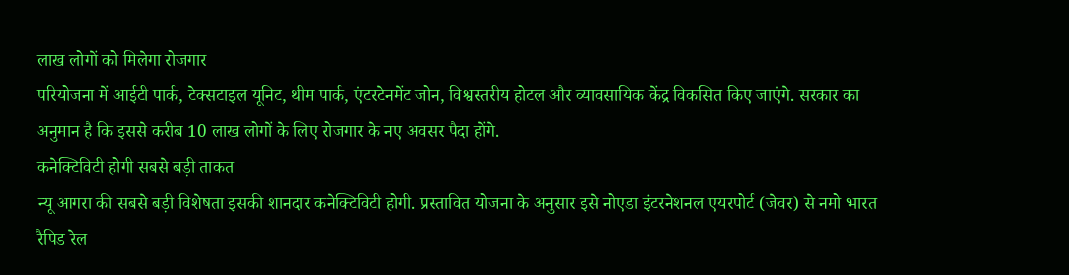लाख लोगों को मिलेगा रोजगार
परियोजना में आईटी पार्क, टेक्सटाइल यूनिट, थीम पार्क, एंटरटेनमेंट जोन, विश्वस्तरीय होटल और व्यावसायिक केंद्र विकसित किए जाएंगे. सरकार का अनुमान है कि इससे करीब 10 लाख लोगों के लिए रोजगार के नए अवसर पैदा होंगे.
कनेक्टिविटी होगी सबसे बड़ी ताकत
न्यू आगरा की सबसे बड़ी विशेषता इसकी शानदार कनेक्टिविटी होगी. प्रस्तावित योजना के अनुसार इसे नोएडा इंटरनेशनल एयरपोर्ट (जेवर) से नमो भारत रैपिड रेल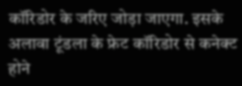कॉरिडोर के जरिए जोड़ा जाएगा. इसके अलावा टूंडला के फ्रेट कॉरिडोर से कनेक्ट होने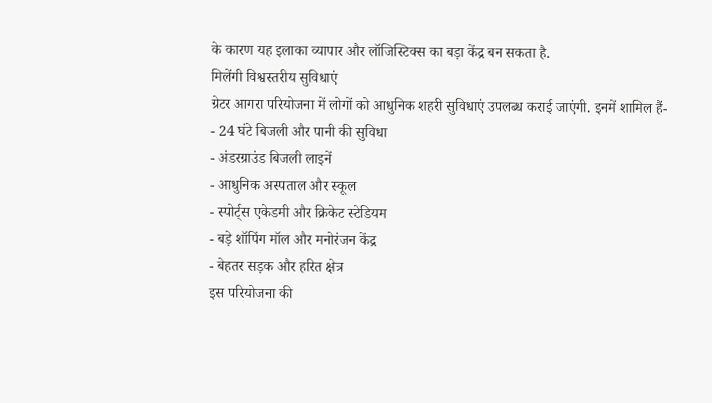के कारण यह इलाका व्यापार और लॉजिस्टिक्स का बड़ा केंद्र बन सकता है.
मिलेंगी विश्वस्तरीय सुविधाएं
ग्रेटर आगरा परियोजना में लोगों को आधुनिक शहरी सुविधाएं उपलब्ध कराई जाएंगी. इनमें शामिल हैं-
- 24 घंटे बिजली और पानी की सुविधा
- अंडरग्राउंड बिजली लाइनें
- आधुनिक अस्पताल और स्कूल
- स्पोर्ट्स एकेडमी और क्रिकेट स्टेडियम
- बड़े शॉपिंग मॉल और मनोरंजन केंद्र
- बेहतर सड़क और हरित क्षेत्र
इस परियोजना की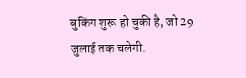बुकिंग शुरू हो चुकी है, जो 29 जुलाई तक चलेगी.